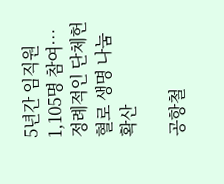5년간 임직원 1,105명 참여…정례적인 단체헌혈로 생명 나눔 확산

공항철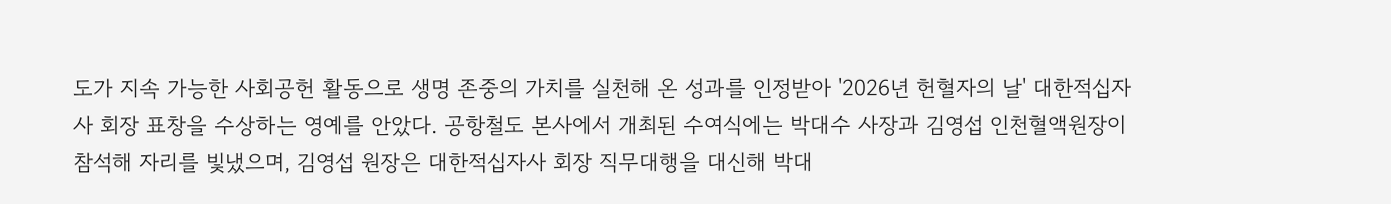도가 지속 가능한 사회공헌 활동으로 생명 존중의 가치를 실천해 온 성과를 인정받아 '2026년 헌혈자의 날' 대한적십자사 회장 표창을 수상하는 영예를 안았다. 공항철도 본사에서 개최된 수여식에는 박대수 사장과 김영섭 인천혈액원장이 참석해 자리를 빛냈으며, 김영섭 원장은 대한적십자사 회장 직무대행을 대신해 박대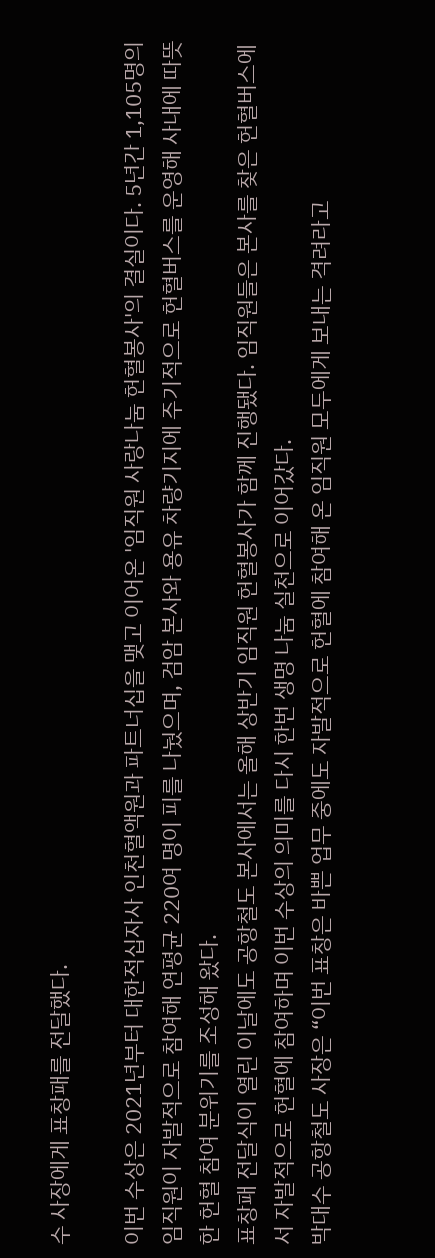수 사장에게 표창패를 전달했다.

이번 수상은 2021년부터 대한적십자사 인천혈액원과 파트너십을 맺고 이어온 '임직원 사랑나눔 헌혈봉사'의 결실이다. 5년간 1,105명의 임직원이 자발적으로 참여해 연평균 220여 명이 피를 나눴으며, 검암 본사와 용유 차량기지에 주기적으로 헌혈버스를 운영해 사내에 따뜻한 헌혈 참여 분위기를 조성해 왔다.
표창패 전달식이 열린 이날에도 공항철도 본사에서는 올해 상반기 임직원 헌혈봉사가 함께 진행됐다. 임직원들은 본사를 찾은 헌혈버스에서 자발적으로 헌혈에 참여하며 이번 수상의 의미를 다시 한번 생명 나눔 실천으로 이어갔다.
박대수 공항철도 사장은 “이번 표창은 바쁜 업무 중에도 자발적으로 헌혈에 참여해 온 임직원 모두에게 보내는 격려라고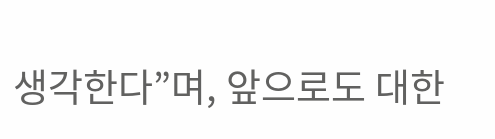생각한다”며, 앞으로도 대한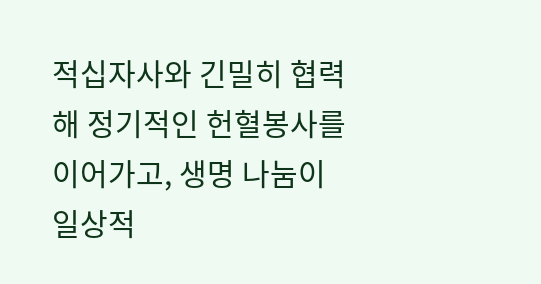적십자사와 긴밀히 협력해 정기적인 헌혈봉사를 이어가고, 생명 나눔이 일상적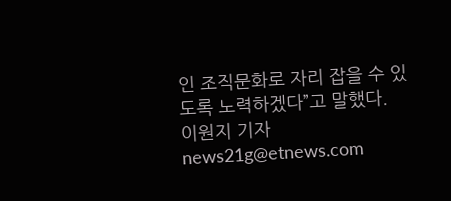인 조직문화로 자리 잡을 수 있도록 노력하겠다”고 말했다.
이원지 기자 news21g@etnews.com